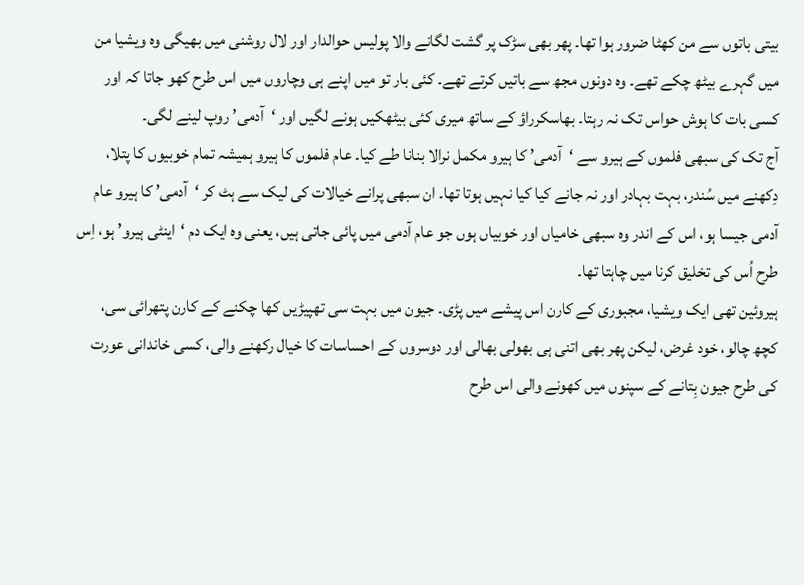بیتی باتوں سے من کھٹا ضرور ہوا تھا۔ پھر بھی سڑک پر گشت لگانے والا پولیس حوالدار اور لال روشنی میں بھیگی وہ ویشیا من میں گہرے بیٹھ چکے تھے۔ وہ دونوں مجھ سے باتیں کرتے تھے۔ کئی بار تو میں اپنے ہی وچاروں میں اس طرح کھو جاتا کہ اور کسی بات کا ہوش حواس تک نہ رہتا۔ بھاسکرراؤ کے ساتھ میری کئی بیٹھکیں ہونے لگیں اور ‘آدمی’ روپ لینے لگی۔
آج تک کی سبھی فلموں کے ہیرو سے ‘آدمی’ کا ہیرو مکمل نرالا بنانا طے کیا۔ عام فلموں کا ہیرو ہمیشہ تمام خوبیوں کا پتلا، دِکھنے میں سُندر، بہت بہادر اور نہ جانے کیا کیا نہیں ہوتا تھا۔ ان سبھی پرانے خیالات کی لیک سے ہٹ کر ‘آدمی’ کا ہیرو عام آدمی جیسا ہو، اس کے اندر وہ سبھی خامیاں اور خوبیاں ہوں جو عام آدمی میں پائی جاتی ہیں، یعنی وہ ایک دم ‘اینٹی ہیرو’ ہو، اِس طرح اُس کی تخلیق کرنا میں چاہتا تھا۔
ہیروئین تھی ایک ویشیا، مجبوری کے کارن اس پیشے میں پڑی۔ جیون میں بہت سی تھپیڑیں کھا چکنے کے کارن پتھرائی سی، کچھ چالو، خود غرض، لیکن پھر بھی اتنی ہی بھولی بھالی اور دوسروں کے احساسات کا خیال رکھنے والی، کسی خاندانی عورت کی طرح جیون بِتانے کے سپنوں میں کھونے والی اس طرح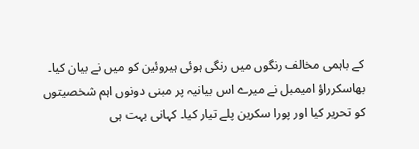کے باہمی مخالف رنگوں میں رنگی ہوئی ہیروئین کو میں نے بیان کیا۔
بھاسکرراؤ امیمبل نے میرے اس بیانیہ پر مبنی دونوں اہم شخصیتوں کو تحریر کیا اور پورا سکرین پلے تیار کیا۔ کہانی بہت ہی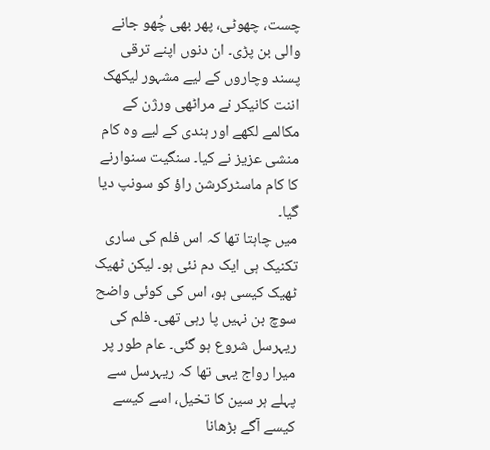چست، چھوٹی، پھر بھی چُھو جانے والی بن پڑی۔ ان دنوں اپنے ترقی پسند وچاروں کے لیے مشہور لیکھک اننت کانیکر نے مراٹھی ورژن کے مکالمے لکھے اور ہندی کے لیے وہ کام منشی عزیز نے کیا۔ سنگیت سنوارنے کا کام ماسٹرکرشن راؤ کو سونپ دیا گیا۔
میں چاہتا تھا کہ اس فلم کی ساری تکنیک ہی ایک دم نئی ہو۔ لیکن ٹھیک ٹھیک کیسی ہو، اس کی کوئی واضح سوچ بن نہیں پا رہی تھی۔ فلم کی ریہرسل شروع ہو گئی۔ عام طور پر میرا رواج یہی تھا کہ ریہرسل سے پہلے ہر سین کا تخیل، اسے کیسے کیسے آگے بڑھانا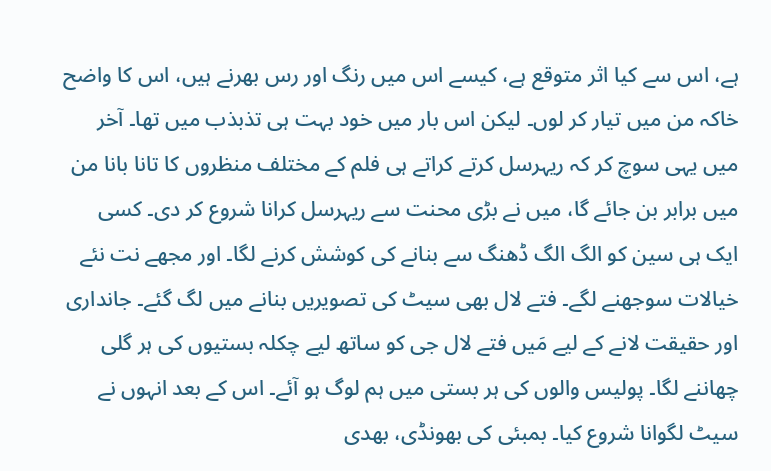ہے، اس سے کیا اثر متوقع ہے، کیسے اس میں رنگ اور رس بھرنے ہیں، اس کا واضح خاکہ من میں تیار کر لوں۔ لیکن اس بار میں خود بہت ہی تذبذب میں تھا۔ آخر میں یہی سوچ کر کہ ریہرسل کرتے کراتے ہی فلم کے مختلف منظروں کا تانا بانا من میں برابر بن جائے گا، میں نے بڑی محنت سے ریہرسل کرانا شروع کر دی۔ کسی ایک ہی سین کو الگ الگ ڈھنگ سے بنانے کی کوشش کرنے لگا۔ اور مجھے نت نئے خیالات سوجھنے لگے۔ فتے لال بھی سیٹ کی تصویریں بنانے میں لگ گئے۔ جانداری اور حقیقت لانے کے لیے مَیں فتے لال جی کو ساتھ لیے چکلہ بستیوں کی ہر گلی چھاننے لگا۔ پولیس والوں کی ہر بستی میں ہم لوگ ہو آئے۔ اس کے بعد انہوں نے سیٹ لگوانا شروع کیا۔ بمبئی کی بھونڈی، بھدی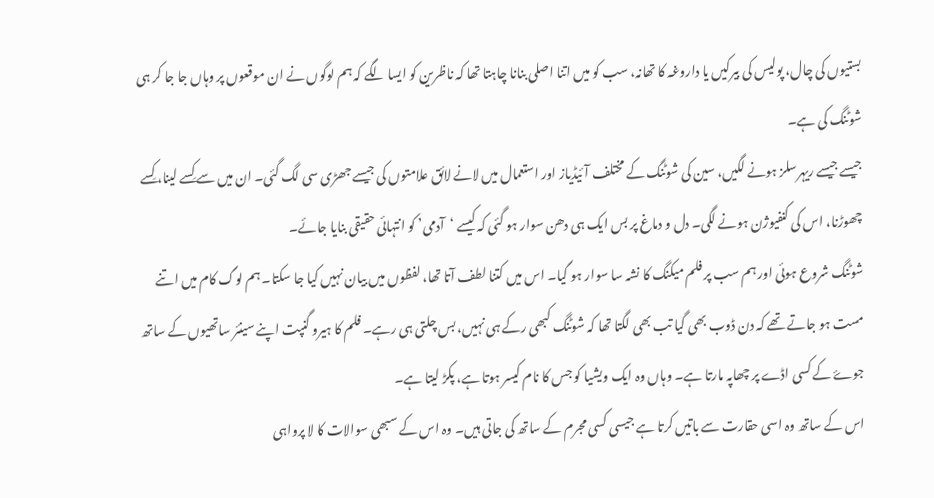بستیوں کی چال، پولیس کی بیرکیں یا داروغہ کا تھانہ، سب کو میں اتنا اصلی بنانا چاہتا تھا کہ ناظرین کو ایسا لگے کہ ہم لوگوں نے ان موقعوں پر وہاں جا جا کر ہی شوٹنگ کی ہے۔
جیسے جیسے ریہرسلز ہونے لگیں، سین کی شوٹنگ کے مختلف آئیڈیاز اور استعمال میں لانے لائق علامتوں کی جیسے جھڑی سی لگ گئی۔ ان میں سے کِسے لینا، کِسے چھوڑنا، اس کی کنفیوژن ہونے لگی۔ دل و دماغ پر بس ایک ہی دھن سوار ہو گئی کہ کیسے ‘آدمی’ کو انتہائی حقیقی بنایا جائے۔
شوٹنگ شروع ہوئی اور ہم سب پر فلم میکنگ کا نشہ سا سوار ہو گیا۔ اس میں کتنا لطف آتا تھا، لفظوں میں بیان نہیں کیا جا سکتا۔ ہم لوگ کام میں اتنے مست ہو جاتے تھے کہ دن ڈوب بھی گیا تب بھی لگتا تھا کہ شوٹنگ کبھی رکے ہی نہیں، بس چلتی ہی رہے۔ فلم کا ہیرو گنپت اپنے سینئر ساتھیوں کے ساتھ جوۓ کے کسی اڈے پر چھاپہ مارتا ہے۔ وہاں وہ ایک ویشیا کو جس کا نام کیسر ہوتا ہے، پکڑ لیتا ہے۔
اس کے ساتھ وہ اسی حقارت سے باتیں کرتا ہے جیسی کسی مجرم کے ساتھ کی جاتی ہیں۔ وہ اس کے سبھی سوالات کا لا پرواہی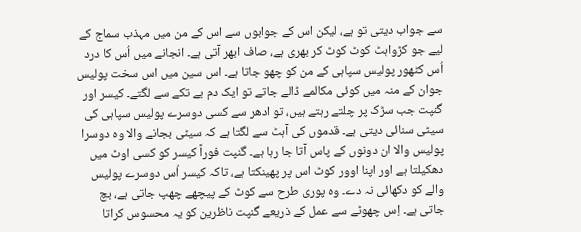سے جواب دیتی تو ہے، لیکن اس کے جوابوں سے اس کے من میں مہذب سماج کے لیے جو کڑواہٹ کوٹ کوٹ کر بھری ہے، صاف ابھر آتی ہے۔ انجانے میں اُس کا درد اُس کٹھور پولیس سپاہی کے من کو چھو جاتا ہے۔ اس سین میں اس سخت پولیس جوان کے منہ میں کوئی مکالمے ڈالے جاتے تو ایک دم بے تکے سے لگتے۔ کیسر اور گنپت جب سڑک پر چلتے رہتے ہیں، تو ادھر سے کسی دوسرے پولیس سپاہی کی سیٹی سنائی دیتی ہے۔ قدموں کی آہٹ سے لگتا ہے کہ سیٹی بجانے والا وہ دوسرا پولیس والا ان دونوں کے پاس آتا جا رہا ہے۔ گنپت فوراً کیسر کو کسی اوٹ میں دھکیلتا ہے اور اپنا اوور کوٹ اس پر پھینکتا ہے، تاکہ کیسر اُس دوسرے پولیس والے کو دکھائی نہ دے۔ وہ پوری طرح سے کوٹ کے پیچھے چھپ جاتی ہے، بچ جاتی ہے۔ اِس چھوٹے سے عمل کے ذریعے گنپت ناظرین کو یہ محسوس کراتا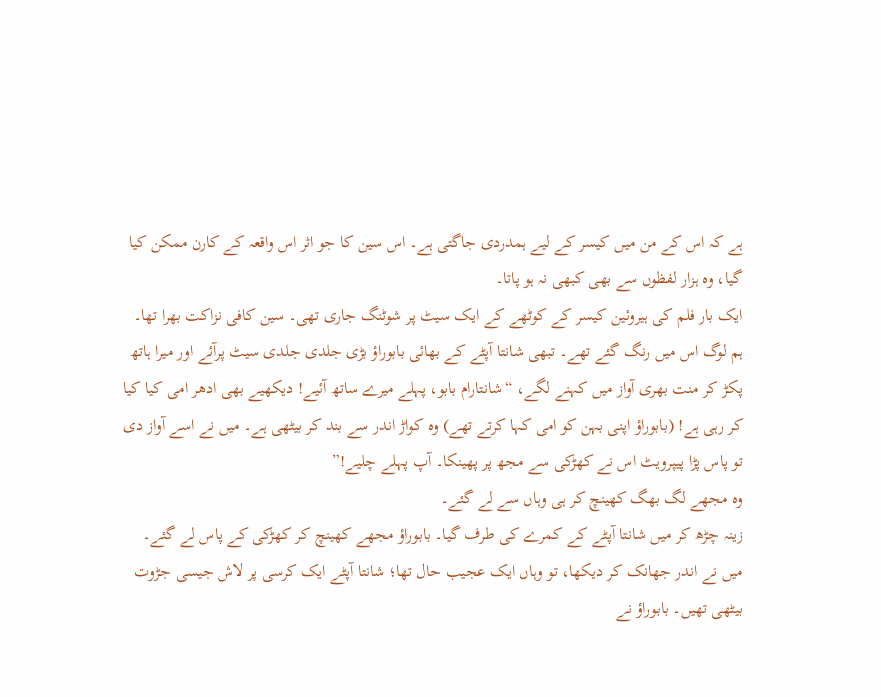ہے کہ اس کے من میں کیسر کے لیے ہمدردی جاگتی ہے۔ اس سین کا جو اثر اس واقعہ کے کارن ممکن کیا گیا، وہ ہزار لفظوں سے بھی کبھی نہ ہو پاتا۔
ایک بار فلم کی ہیروئین کیسر کے کوٹھے کے ایک سیٹ پر شوٹنگ جاری تھی۔ سین کافی نزاکت بھرا تھا۔ ہم لوگ اس میں رنگ گئے تھے۔ تبھی شانتا آپٹے کے بھائی بابوراؤ بڑی جلدی جلدی سیٹ پرآئے اور میرا ہاتھ پکڑ کر منت بھری آواز میں کہنے لگے، “شانتارام بابو، پہلے میرے ساتھ آئیے! دیکھیے بھی ادھر امی کیا کیا کر رہی ہے! (بابوراؤ اپنی بہن کو امی کہا کرتے تھے) وہ کواڑ اندر سے بند کر بیٹھی ہے۔ میں نے اسے آواز دی تو پاس پڑا پیپرویٹ اس نے کھڑکی سے مجھ پر پھینکا۔ آپ پہلے چلیے!”
وہ مجھے لگ بھگ کھینچ کر ہی وہاں سے لے گئے۔
زینہ چڑھ کر میں شانتا آپٹے کے کمرے کی طرف گیا۔ بابوراؤ مجھے کھینچ کر کھڑکی کے پاس لے گئے۔ میں نے اندر جھانک کر دیکھا، تو وہاں ایک عجیب حال تھا؛ شانتا آپٹے ایک کرسی پر لاش جیسی جڑوت بیٹھی تھیں۔ بابوراؤ نے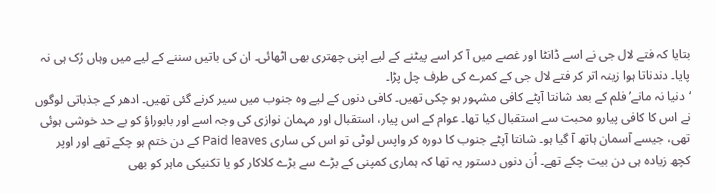بتایا کہ فتے لال جی نے اسے ڈانٹا اور غصے میں آ کر اسے پیٹنے کے لیے اپنی چھتری بھی اٹھائی۔ ان کی باتیں سننے کے لیے میں وہاں رُک ہی نہ پایا۔ دندناتا ہوا زینہ اتر کر فتے لال جی کے کمرے کی طرف چل پڑا۔
‘دنیا نہ مانے’ فلم کے بعد شانتا آپٹے کافی مشہور ہو چکی تھیں۔ کافی دنوں کے لیے وہ جنوب میں سیر کرنے گئی تھیں۔ ادھر کے جذباتی لوگوں نے اس کا کافی پیارو محبت سے استقبال کیا تھا۔ عوام کے اس پیار، استقبال اور مہمان نوازی کی وجہ اسے اور بابوراؤ کو بے حد خوشی ہوئی تھی، جیسے آسمان ہاتھ آ گیا ہو۔ شانتا آپٹے جنوب کا دورہ کر واپس لوٹی تو اس کی ساری Paid leaves کے دن ختم ہو چکے تھے اور اوپر کچھ زیادہ ہی دن بیت چکے تھے۔ اُن دنوں دستور یہ تھا کہ ہماری کمپنی کے بڑے سے بڑے کلاکار کو یا تکنیکی ماہر کو بھی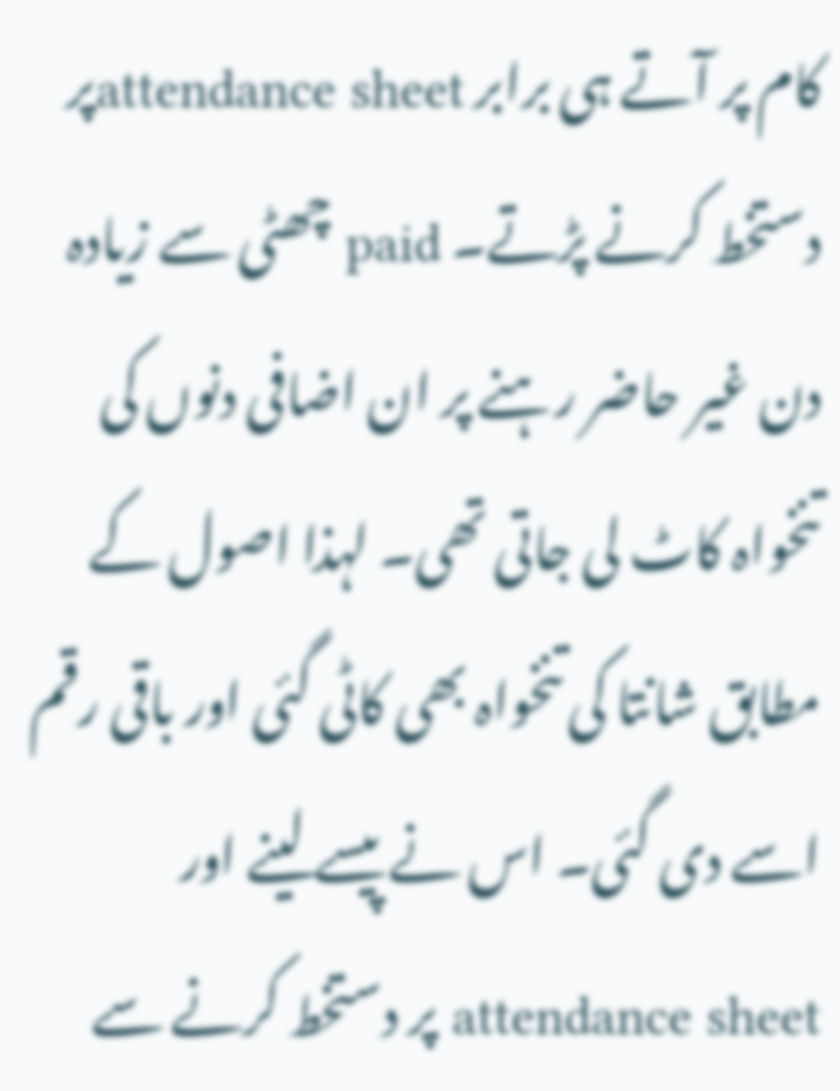کام پر آتے ہی برابر attendance sheetپر دستخط کرنے پڑتے۔ paid چھٹی سے زیادہ دن غیر حاضر رہنے پر ان اضافی دنوں کی تنخواہ کاٹ لی جاتی تھی۔ لہذا اصول کے مطابق شانتا کی تنخواہ بھی کاٹی گئی اور باقی رقم اسے دی گئی۔ اس نے پیسے لینے اور attendance sheet پر دستخط کرنے سے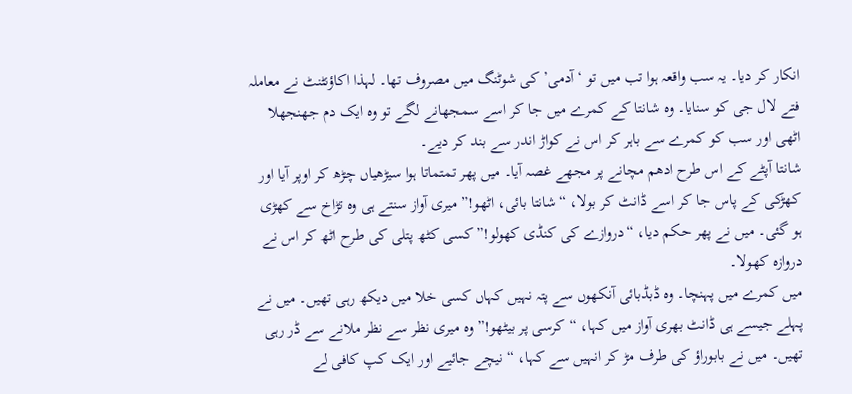انکار کر دیا۔ یہ سب واقعہ ہوا تب میں تو ‘آدمی’ کی شوٹنگ میں مصروف تھا۔ لہذا اکاؤنٹنٹ نے معاملہ فتے لال جی کو سنایا۔ وہ شانتا کے کمرے میں جا کر اسے سمجھانے لگے تو وہ ایک دم جھنجھلا اٹھی اور سب کو کمرے سے باہر کر اس نے کواڑ اندر سے بند کر دیے۔
شانتا آپٹے کے اس طرح ادھم مچانے پر مجھے غصہ آیا۔ میں پھر تمتماتا ہوا سیڑھیاں چڑھ کر اوپر آیا اور کھڑکی کے پاس جا کر اسے ڈانٹ کر بولا، “شانتا بائی، اٹھو!” میری آواز سنتے ہی وہ تڑاخ سے کھڑی ہو گئی۔ میں نے پھر حکم دیا، “دروازے کی کنڈی کھولو!” کسی کٹھ پتلی کی طرح اٹھ کر اس نے دروازہ کھولا۔
میں کمرے میں پہنچا۔ وہ ڈبڈبائی آنکھوں سے پتہ نہیں کہاں کسی خلا میں دیکھ رہی تھیں۔ میں نے پہلے جیسے ہی ڈانٹ بھری آواز میں کہا، “کرسی پر بیٹھو!” وہ میری نظر سے نظر ملانے سے ڈر رہی تھیں۔ میں نے بابوراؤ کی طرف مڑ کر انہیں سے کہا، “نیچے جائیے اور ایک کپ کافی لے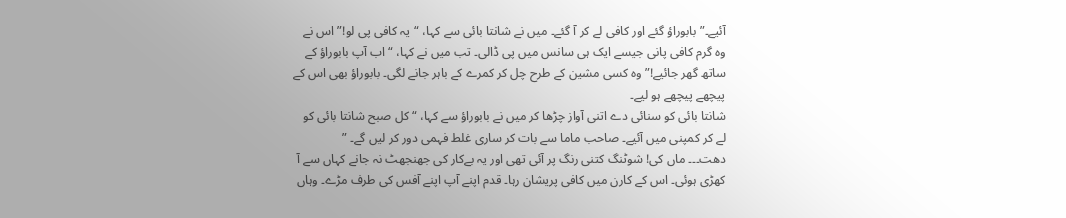آئیے۔” بابوراؤ گئے اور کافی لے کر آ گئے۔ میں نے شانتا بائی سے کہا، “یہ کافی پی لو!” اس نے وہ گرم کافی پانی جیسے ایک ہی سانس میں پی ڈالی۔ تب میں نے کہا، “اب آپ بابوراؤ کے ساتھ گھر جائیے!” وہ کسی مشین کے طرح چل کر کمرے کے باہر جانے لگی۔ بابوراؤ بھی اس کے پیچھے پیچھے ہو لیے۔
شانتا بائی کو سنائی دے اتنی آواز چڑھا کر میں نے بابوراؤ سے کہا، “کل صبح شانتا بائی کو لے کر کمپنی میں آئیے۔ صاحب ماما سے بات کر ساری غلط فہمی دور کر لیں گے۔ ”
دھت۔۔۔ ماں کی! شوٹنگ کتنی رنگ پر آئی تھی اور یہ بےکار کی جھنجھٹ نہ جانے کہاں سے آ کھڑی ہوئی۔ اس کے کارن میں کافی پریشان رہا۔ قدم اپنے آپ اپنے آفس کی طرف مڑے۔ وہاں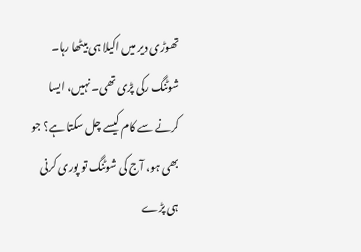تھوڑی دیر میں اکیلا ہی بیٹھا رہا۔ شوٹنگ رکی پڑی تھی۔ نہیں، ایسا کرنے سے کام کیسے چل سکتا ہے؟ جو بھی ہو، آج کی شوٹنگ تو پوری کرنی ہی پڑے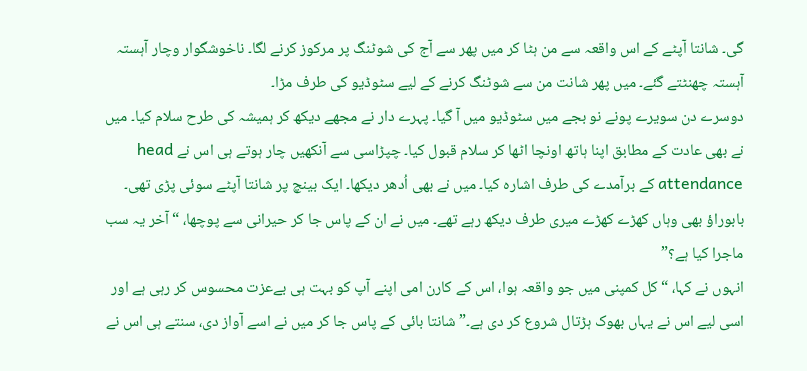گی۔ شانتا آپٹے کے اس واقعہ سے من ہٹا کر میں پھر سے آج کی شوٹنگ پر مرکوز کرنے لگا۔ ناخوشگوار وچار آہستہ آہستہ چھنٹتے گئے۔ میں پھر شانت من سے شوٹنگ کرنے کے لیے سٹوڈیو کی طرف مڑا۔
دوسرے دن سویرے پونے نو بجے میں سٹوڈیو میں آ گیا۔ پہرے دار نے مجھے دیکھ کر ہمیشہ کی طرح سلام کیا۔ میں نے بھی عادت کے مطابق اپنا ہاتھ اونچا اٹھا کر سلام قبول کیا۔ چپڑاسی سے آنکھیں چار ہوتے ہی اس نے head attendance کے برآمدے کی طرف اشارہ کیا۔ میں نے بھی اُدھر دیکھا۔ ایک بینچ پر شانتا آپٹے سوئی پڑی تھی۔ بابوراؤ بھی وہاں کھڑے کھڑے میری طرف دیکھ رہے تھے۔ میں نے ان کے پاس جا کر حیرانی سے پوچھا، “آخر یہ سب ماجرا کیا ہے؟”
انہوں نے کہا، “کل کمپنی میں جو واقعہ ہوا، اس کے کارن امی اپنے آپ کو بہت ہی بےعزت محسوس کر رہی ہے اور اسی لیے اس نے یہاں بھوک ہڑتال شروع کر دی ہے۔” شانتا بائی کے پاس جا کر میں نے اسے آواز دی، سنتے ہی اس نے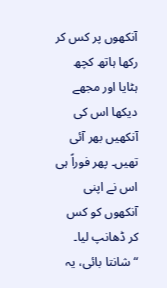آنکھوں پر کس کر رکھا ہاتھ کچھ ہٹایا اور مجھے دیکھا اس کی آنکھیں بھر آئی تھیں۔ پھر فوراً ہی اس نے اپنی آنکھوں کو کس کر ڈھانپ لیا۔
“شانتا بائی، یہ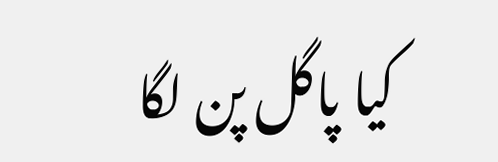کیا پاگل پن لگا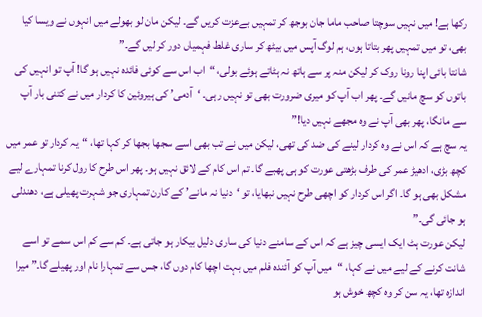رکھا ہے! میں نہیں سوچتا صاحب ماما جان بوجھ کر تمہیں بےعزت کریں گے۔ لیکن مان لو بھولے میں انہوں نے ویسا کیا بھی، تو میں تمہیں پھر بتاتا ہوں، ہم لوگ آپس میں بیٹھ کر ساری غلط فہمیاں دور کر لیں گے۔”
شانتا بائی اپنا رونا روک کر لیکن منہ پر سے ہاتھ نہ ہٹاتے ہوئے بولی، “اب اس سے کوئی فائدہ نہیں ہو گا! آپ تو انہیں کی باتوں کو سچ مانیں گے۔ پھر اب آپ کو میری ضرورت بھی تو نہیں رہی۔ ‘آدمی’ کی ہیروئین کا کردار میں نے کتنی بار آپ سے مانگا، پھر بھی آپ نے وہ مجھے نہیں دیا!”
یہ سچ ہے کہ اس نے وہ کردار لینے کی ضد کی تھی، لیکن میں نے تب بھی اسے سجھا بجھا کر کہا تھا، “یہ کردار تو عمر میں کچھ بڑی، ادھیڑ عمر کی طرف بڑھتی عورت کو ہی پھبے گا۔ تم اس کام کے لائق نہیں ہو۔ پھر اس طرح کا رول کرنا تمہارے لیے مشکل بھی ہو گا۔ اگر اس کردار کو اچھی طرح نہیں نبھایا، تو ‘دنیا نہ مانے’ کے کارن تمہاری جو شہرت پھیلی ہے، دھندلی ہو جائی گی۔”
لیکن عورت ہٹ ایک ایسی چیز ہے کہ اس کے سامنے دنیا کی ساری دلیل بیکار ہو جاتی ہے۔ کم سے کم اس سمے تو اسے شانت کرنے کے لیے میں نے کہا، “میں آپ کو آئندہ فلم میں بہت اچھا کام دوں گا، جس سے تمہارا نام اور پھیلے گا۔” میرا اندازہ تھا، یہ سن کر وہ کچھ خوش ہو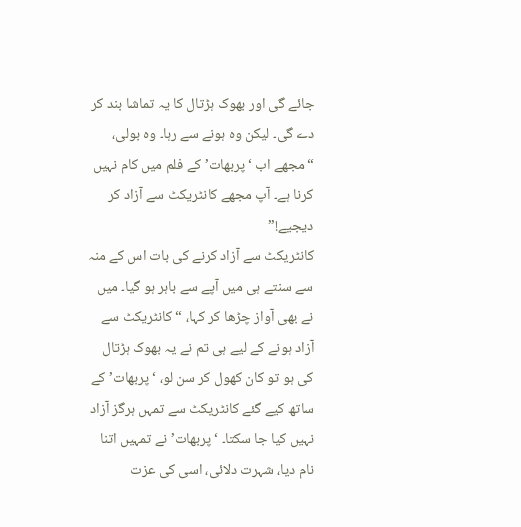جائے گی اور بھوک ہڑتال کا یہ تماشا بند کر دے گی۔ لیکن وہ ہونے سے رہا۔ وہ بولی، “مجھے اب ‘پربھات’ کے فلم میں کام نہیں کرنا ہے۔ آپ مجھے کانٹریکٹ سے آزاد کر دیجیے!”
کانٹریکٹ سے آزاد کرنے کی بات اس کے منہ سے سنتے ہی میں آپے سے باہر ہو گیا۔ میں نے بھی آواز چڑھا کر کہا، “کانٹریکٹ سے آزاد ہونے کے لیے ہی تم نے یہ بھوک ہڑتال کی ہو تو کان کھول کر سن لو، ‘پربھات’ کے ساتھ کیے گئے کانٹریکٹ سے تمہں ہرگز آزاد نہیں کیا جا سکتا۔ ‘پربھات’ نے تمہیں اتنا نام دیا، شہرت دلائی، اسی کی عزت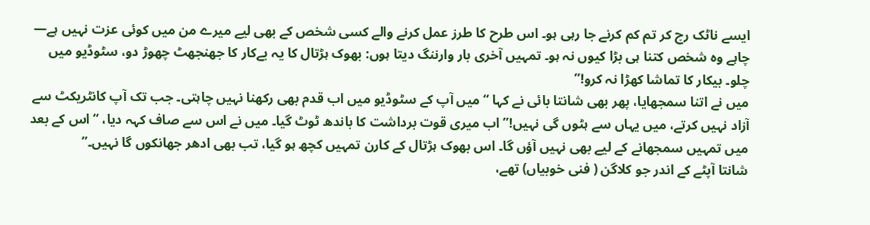ایسے ناٹک رچ کر تم کم کرنے جا رہی ہو۔ اس طرح کا طرز عمل کرنے والے کسی شخص کے بھی لیے میرے من میں کوئی عزت نہیں ہے— چاہے وہ شخص کتنا ہی بڑا کیوں نہ ہو۔ تمہیں آخری بار وارننگ دیتا ہوں: بھوک ہڑتال کا یہ بےکار کا جھنجھٹ چھوڑ دو، سٹوڈیو میں چلو۔ بیکار کا تماشا کھڑا نہ کرو!”
میں نے اتنا سمجھایا، پھر بھی شانتا بائی نے کہا “میں آپ کے سٹوڈیو میں اب قدم بھی رکھنا نہیں چاہتی۔ جب تک آپ کانٹریکٹ سے آزاد نہیں کرتے، میں یہاں سے ہٹوں گی نہیں!” اب میری قوت برداشت کا باندھ ٹوٹ گیا۔ میں نے اس سے صاف کہہ دیا، “اس کے بعد میں تمہیں سمجھانے کے لیے بھی نہیں آؤں گا۔ اس بھوک ہڑتال کے کارن تمہیں کچھ ہو گیا، تب بھی ادھر جھانکوں گا نہیں۔”
شانتا آپٹے کے اندر جو کلاگن ( فنی خوبیاں) تھے،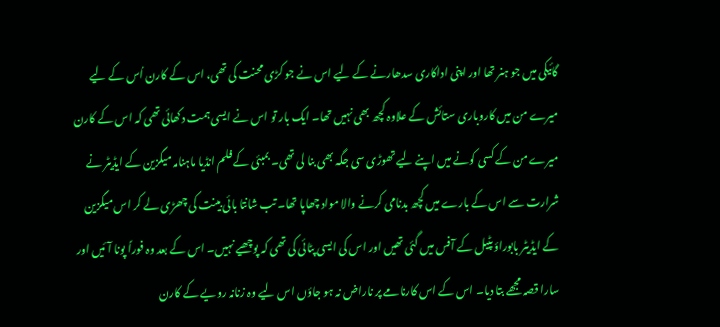گائیکی میں جو ہنر تھا اور اپنی اداکاری سدھارنے کے لیے اس نے جو کڑی محنت کی تھی، اس کے کارن اُس کے لیے میرے من میں کاروباری ستائش کے علاوہ کچھ بھی نہیں تھا۔ ایک بار تو اس نے ایسی ہمت دکھائی تھی کہ اس کے کارن میرے من کے کسی کونے میں اپنے لیے تھوڑی سی جگہ بھی بنا لی تھی۔ بمبئی کے فلم انڈیا ماہنامہ میگزین کے ایڈیٹر نے شرارت سے اس کے بارے میں کچھ بدنامی کرنے والا مواد چھاپا تھا۔ تب شانتا بائی بینت کی چھڑی لے کر اس میگزین کے ایڈیٹر بابوراؤ پٹیل کے آفس میں گئی تھیں اور اس کی ایسی پٹائی کی تھی کہ پوچھیے نہیں۔ اس کے بعد وہ فوراً پونا آئیں اور سارا قصہ مجھے بتا دیا۔ اس کے اس کارنامے پر ناراض نہ ہو جاؤں اس لیے وہ زنانہ رویے کے کارن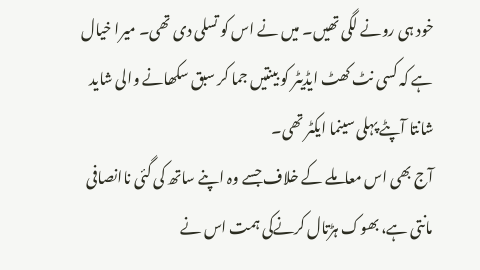خود ہی رونے لگی تھیں۔ میں نے اس کو تسلی دی تھی۔ میرا خیال ہے کہ کسی نٹ کھٹ ایڈیٹر کو بینتیں جما کر سبق سکھانے والی شاید شانتا آپٹے پہلی سینما ایکٹر تھی۔
آج بھی اس معاملے کے خلاف جسے وہ اپنے ساتھ کی گئی ناانصافی مانتی ہے، بھوک ہڑتال کرنےکی ہمت اس نے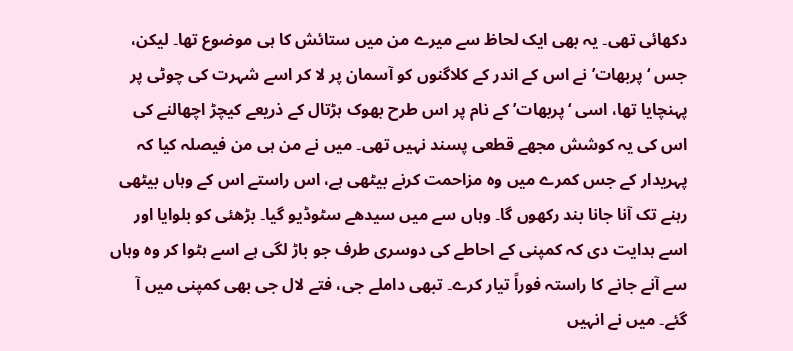دکھائی تھی۔ یہ بھی ایک لحاظ سے میرے من میں ستائش کا ہی موضوع تھا۔ لیکن، جس ‘پربھات’ نے اس کے اندر کے کلاگنوں کو آسمان پر لا کر اسے شہرت کی چوٹی پر پہنچایا تھا، اسی ‘پربھات’ کے نام پر اس طرح بھوک ہڑتال کے ذریعے کیچڑ اچھالنے کی اس کی یہ کوشش مجھے قطعی پسند نہیں تھی۔ میں نے من ہی من فیصلہ کیا کہ پہریدار کے جس کمرے میں وہ مزاحمت کرنے بیٹھی ہے، اس راستے اس کے وہاں بیٹھی رہنے تک آنا جانا بند رکھوں گا۔ وہاں سے میں سیدھے سٹوڈیو گیا۔ بڑھئی کو بلوایا اور اسے ہدایت دی کہ کمپنی کے احاطے کی دوسری طرف جو باڑ لگی ہے اسے ہٹوا کر وہ وہاں سے آنے جانے کا راستہ فوراً تیار کرے۔ تبھی داملے جی، فتے لال جی بھی کمپنی میں آ گئے۔ میں نے انہیں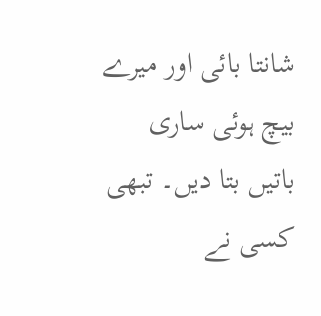شانتا بائی اور میرے بیچ ہوئی ساری باتیں بتا دیں۔ تبھی کسی نے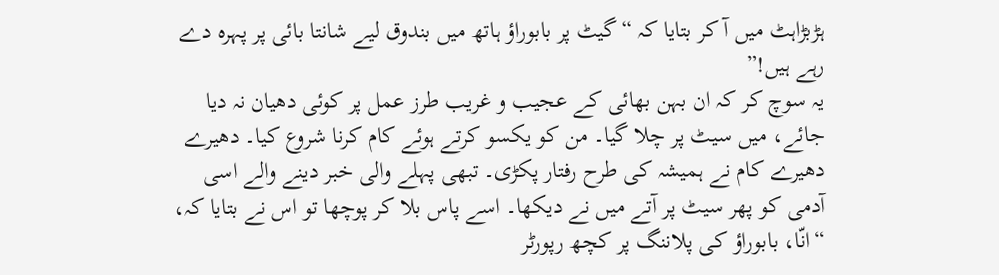ہڑبڑاہٹ میں آ کر بتایا کہ “گیٹ پر بابوراؤ ہاتھ میں بندوق لیے شانتا بائی پر پہرہ دے رہے ہیں!”
یہ سوچ کر کہ ان بہن بھائی کے عجیب و غریب طرز عمل پر کوئی دھیان نہ دیا جائے، میں سیٹ پر چلا گیا۔ من کو یکسو کرتے ہوئے کام کرنا شروع کیا۔ دھیرے دھیرے کام نے ہمیشہ کی طرح رفتار پکڑی۔ تبھی پہلے والی خبر دینے والے اسی آدمی کو پھر سیٹ پر آتے میں نے دیکھا۔ اسے پاس بلا کر پوچھا تو اس نے بتایا کہ، “انّا، بابوراؤ کی پلاننگ پر کچھ رپورٹر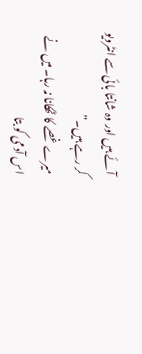آئے ہیں اور وہ شانتا بائی سے انٹرویو کر رہے ہیں۔”
میرے غصے کا ٹھکانا نہ رہا۔ میں نے اس آدمی کو بتا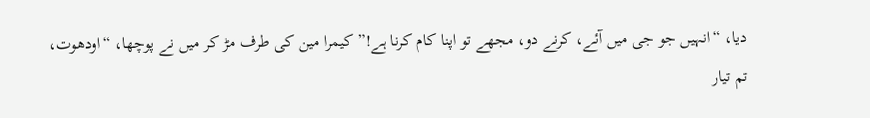دیا، “انہیں جو جی میں آئے، کرنے دو، مجھے تو اپنا کام کرنا ہے!” کیمرا مین کی طرف مڑ کر میں نے پوچھا، “اودھوت، تم تیار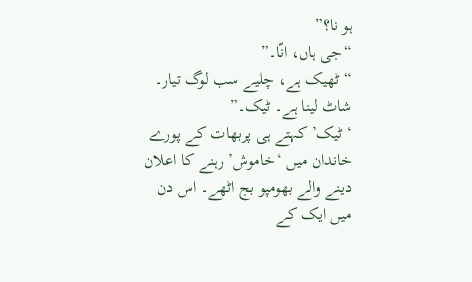ہو نا؟”
“جی ہاں، انّا۔”
“ٹھیک ہے، چلیے سب لوگ تیار۔ شاٹ لینا ہے۔ ٹیک۔”
‘ٹیک’ کہتے ہی پربھات کے پورے خاندان میں ‘خاموش’ رہنے کا اعلان دینے والے بھومپو بج اٹھے۔ اس دن میں ایک کے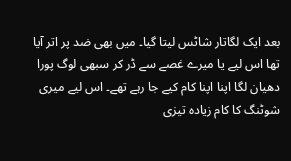بعد ایک لگاتار شاٹس لیتا گیا۔ میں بھی ضد پر اتر آیا تھا اس لیے یا میرے غصے سے ڈر کر سبھی لوگ پورا دھیان لگا اپنا اپنا کام کیے جا رہے تھے۔ اس لیے میری شوٹنگ کا کام زیادہ تیزی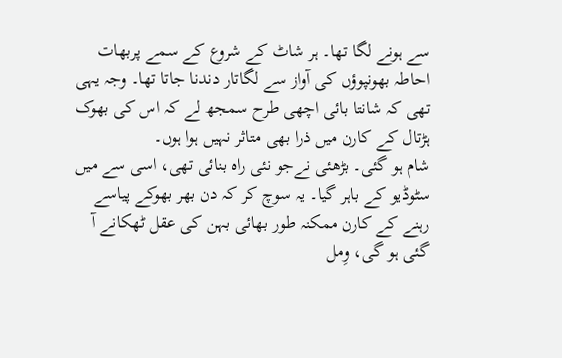سے ہونے لگا تھا۔ ہر شاٹ کے شروع کے سمے پربھات احاطہ بھونپوؤں کی آواز سے لگاتار دندنا جاتا تھا۔ وجہ یہی تھی کہ شانتا بائی اچھی طرح سمجھ لے کہ اس کی بھوک ہڑتال کے کارن میں ذرا بھی متاثر نہیں ہوا ہوں۔
شام ہو گئی۔ بڑھئی نےجو نئی راہ بنائی تھی، اسی سے میں سٹوڈیو کے باہر گیا۔ یہ سوچ کر کہ دن بھر بھوکے پیاسے رہنے کے کارن ممکنہ طور بھائی بہن کی عقل ٹھکانے آ گئی ہو گی، وِمل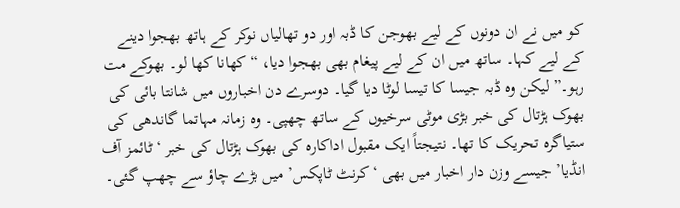کو میں نے ان دونوں کے لیے بھوجن کا ڈبہ اور دو تھالیاں نوکر کے ہاتھ بھجوا دینے کے لیے کہا۔ ساتھ میں ان کے لیے پیغام بھی بھجوا دیا، “کھانا کھا لو۔ بھوکے مت رہو۔” لیکن وہ ڈبہ جیسا کا تیسا لوٹا دیا گیا۔ دوسرے دن اخباروں میں شانتا بائی کی بھوک ہڑتال کی خبر بڑی موٹی سرخیوں کے ساتھ چھپی۔ وہ زمانہ مہاتما گاندھی کی ستیاگرہ تحریک کا تھا۔ نتیجتاً ایک مقبول اداکارہ کی بھوک ہڑتال کی خبر ‘ٹائمز آف انڈیا’ جیسے وزن دار اخبار میں بھی ‘کرنٹ ٹاپکس’ میں بڑے چاؤ سے چھپ گئی۔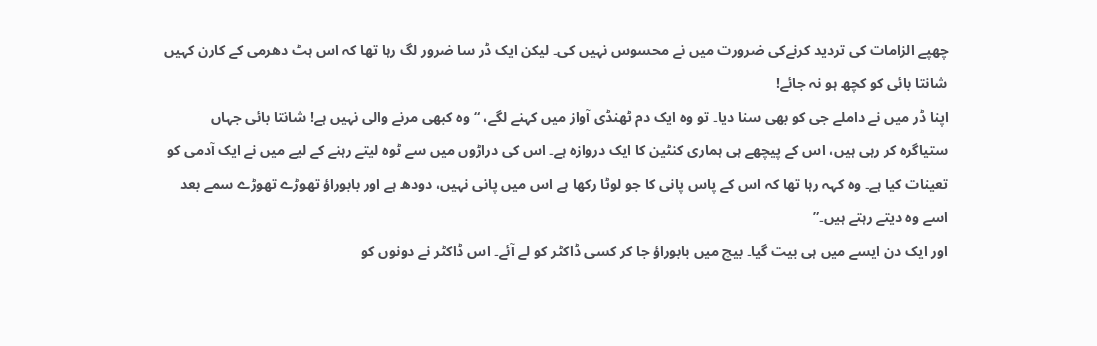چھپے الزامات کی تردید کرنےکی ضرورت میں نے محسوس نہیں کی۔ لیکن ایک ڈر سا ضرور لگ رہا تھا کہ اس ہٹ دھرمی کے کارن کہیں شانتا بائی کو کچھ ہو نہ جائے!
اپنا ڈر میں نے داملے جی کو بھی سنا دیا۔ تو وہ ایک دم ٹھنڈی آواز میں کہنے لگے، “وہ کبھی مرنے والی نہیں ہے! شانتا بائی جہاں ستیاگرہ کر رہی ہیں، اس کے پیچھے ہی ہماری کنٹین کا ایک دروازہ ہے۔ اس کی دراڑوں میں سے ٹوہ لیتے رہنے کے لیے میں نے ایک آدمی کو تعینات کیا ہے۔ وہ کہہ رہا تھا کہ اس کے پاس پانی کا جو لوٹا رکھا ہے اس میں پانی نہیں، دودھ ہے اور بابوراؤ تھوڑے تھوڑے سمے بعد اسے وہ دیتے رہتے ہیں۔”
اور ایک دن ایسے میں ہی بیت گیا۔ بیچ میں بابوراؤ جا کر کسی ڈاکٹر کو لے آئے۔ اس ڈاکٹر نے دونوں کو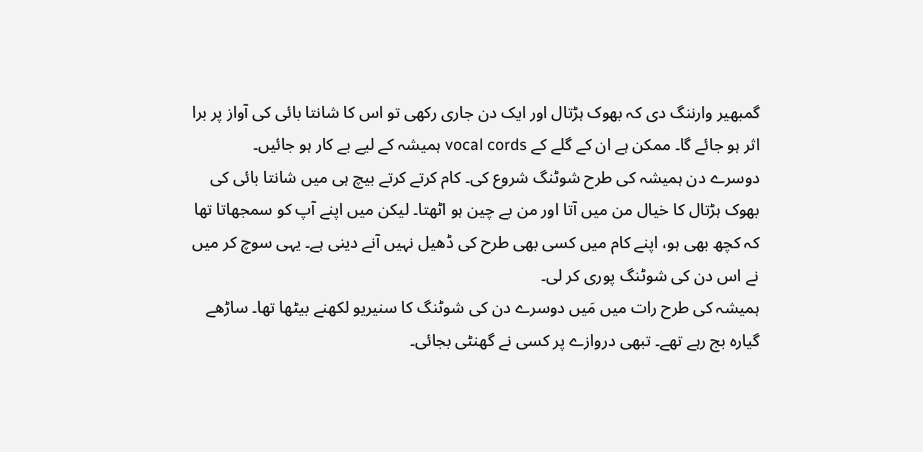گمبھیر وارننگ دی کہ بھوک ہڑتال اور ایک دن جاری رکھی تو اس کا شانتا بائی کی آواز پر برا اثر ہو جائے گا۔ ممکن ہے ان کے گلے کے vocal cords ہمیشہ کے لیے بے کار ہو جائیں۔
دوسرے دن ہمیشہ کی طرح شوٹنگ شروع کی۔ کام کرتے کرتے بیچ ہی میں شانتا بائی کی بھوک ہڑتال کا خیال من میں آتا اور من بے چین ہو اٹھتا۔ لیکن میں اپنے آپ کو سمجھاتا تھا کہ کچھ بھی ہو، اپنے کام میں کسی بھی طرح کی ڈھیل نہیں آنے دینی ہے۔ یہی سوچ کر میں نے اس دن کی شوٹنگ پوری کر لی۔
ہمیشہ کی طرح رات میں مَیں دوسرے دن کی شوٹنگ کا سنیریو لکھنے بیٹھا تھا۔ ساڑھے گیارہ بج رہے تھے۔ تبھی دروازے پر کسی نے گھنٹی بجائی۔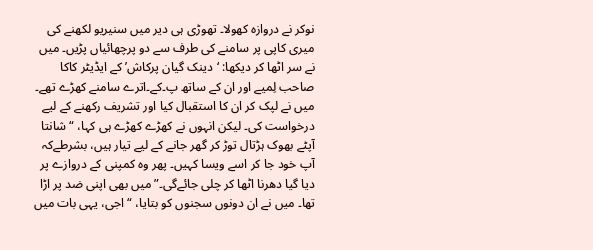نوکر نے دروازہ کھولا۔ تھوڑی ہی دیر میں سنیریو لکھنے کی میری کاپی پر سامنے کی طرف سے دو پرچھائیاں پڑیں۔ میں نے سر اٹھا کر دیکھا: ‘دینک گیان پرکاش’ کے ایڈیٹر کاکا صاحب لِمیے اور ان کے ساتھ پ۔کے۔اترے سامنے کھڑے تھے۔ میں نے لپک کر ان کا استقبال کیا اور تشریف رکھنے کے لیے درخواست کی۔ لیکن انہوں نے کھڑے کھڑے ہی کہا، “شانتا آپٹے بھوک ہڑتال توڑ کر گھر جانے کے لیے تیار ہیں، بشرطےکہ آپ خود جا کر اسے ویسا کہیں۔ پھر وہ کمپنی کے دروازے پر دیا گیا دھرنا اٹھا کر چلی جائےگی۔” میں بھی اپنی ضد پر اڑا تھا۔ میں نے ان دونوں سجنوں کو بتایا، “اجی، یہی بات میں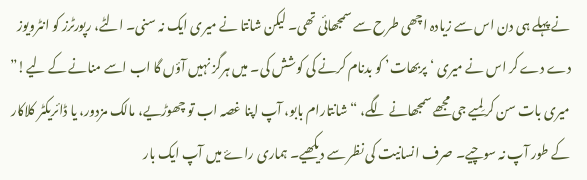نے پہلے ہی دن اس سے زیادہ اچھی طرح سے سمجھائی تھی۔ لیکن شانتا نے میری ایک نہ سنی۔ الٹے، رپورٹرز کو انٹرویوز دے دے کر اس نے میری ‘پربھات’ کو بدنام کرنے کی کوشش کی۔ میں ہرگز نہیں آؤں گا اب اسے منانے کے لیے!”
میری بات سن کر لِمیے جی مجھے سمجھانے لگے، “شانتارام بابو، آپ اپنا غصہ اب تو چھوڑیے، مالک مزدور، یا ڈائریکٹر کلاکار کے طور آپ نہ سوچیے۔ صرف انسانیت کی نظر سے دیکھیے۔ ہماری راۓ میں آپ ایک بار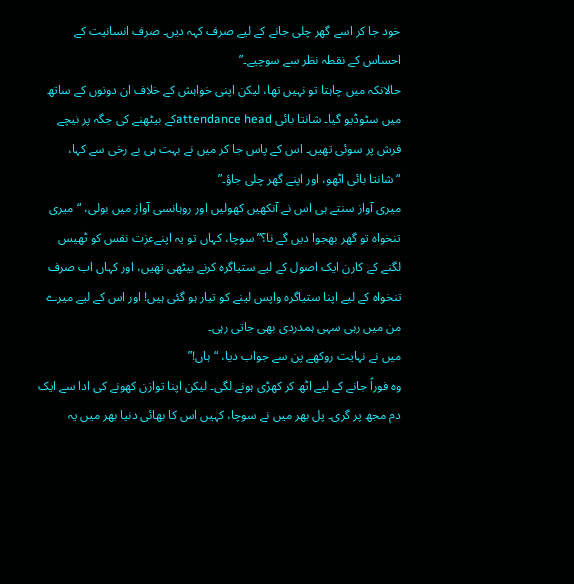خود جا کر اسے گھر چلی جانے کے لیے صرف کہہ دیں۔ صرف انسانیت کے احساس کے نقطہ نظر سے سوچیے۔”
حالانکہ میں چاہتا تو نہیں تھا، لیکن اپنی خواہش کے خلاف ان دونوں کے ساتھ میں سٹوڈیو گیا۔ شانتا بائی attendance headکے بیٹھنے کی جگہ پر نیچے فرش پر سوئی تھیں۔ اس کے پاس جا کر میں نے بہت ہی بے رخی سے کہا، “شانتا بائی اٹھو، اور اپنے گھر چلی جاؤ۔”
میری آواز سنتے ہی اس نے آنکھیں کھولیں اور روہانسی آواز میں بولی، “میری تنخواہ تو گھر بھجوا دیں گے نا؟” سوچا، کہاں تو یہ اپنےعزت نفس کو ٹھیس لگنے کے کارن ایک اصول کے لیے ستیاگرہ کرنے بیٹھی تھیں، اور کہاں اب صرف تنخواہ کے لیے اپنا ستیاگرہ واپس لینے کو تیار ہو گئی ہیں! اور اس کے لیے میرے من میں رہی سہی ہمدردی بھی جاتی رہی۔
میں نے نہایت روکھے پن سے جواب دیا، “ہاں!”
وہ فوراً جانے کے لیے اٹھ کر کھڑی ہونے لگی۔ لیکن اپنا توازن کھونے کی ادا سے ایک دم مجھ پر گری۔ پل بھر میں نے سوچا، کہیں اس کا بھائی دنیا بھر میں یہ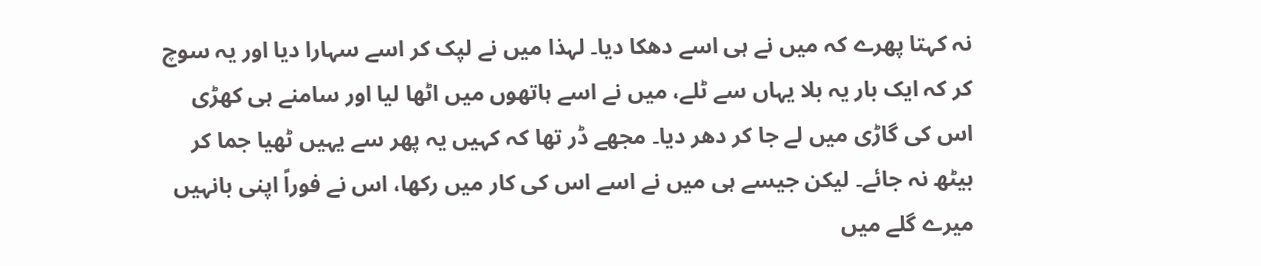نہ کہتا پھرے کہ میں نے ہی اسے دھکا دیا۔ لہذا میں نے لپک کر اسے سہارا دیا اور یہ سوچ کر کہ ایک بار یہ بلا یہاں سے ٹلے، میں نے اسے ہاتھوں میں اٹھا لیا اور سامنے ہی کھڑی اس کی گاڑی میں لے جا کر دھر دیا۔ مجھے ڈر تھا کہ کہیں یہ پھر سے یہیں ٹھیا جما کر بیٹھ نہ جائے۔ لیکن جیسے ہی میں نے اسے اس کی کار میں رکھا، اس نے فوراً اپنی بانہیں میرے گلے میں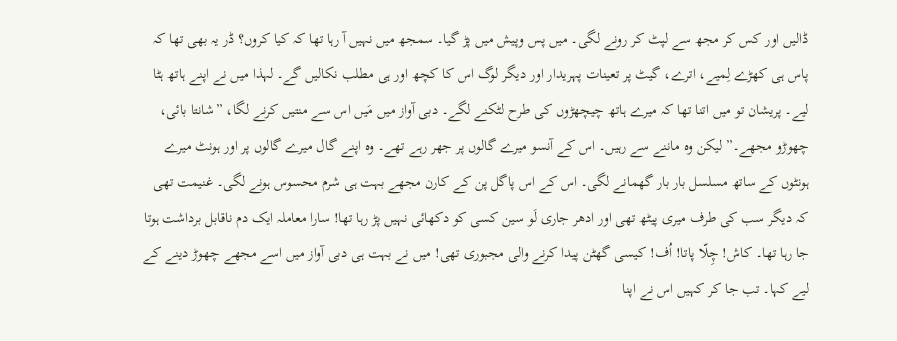ڈالیں اور کس کر مجھ سے لپٹ کر رونے لگی۔ میں پس وپیش میں پڑ گیا۔ سمجھ میں نہیں آ رہا تھا کہ کیا کروں؟ ڈر یہ بھی تھا کہ پاس ہی کھڑے لِمیے، اترے، گیٹ پر تعینات پہریدار اور دیگر لوگ اس کا کچھ اور ہی مطلب نکالیں گے۔ لہذا میں نے اپنے ہاتھ ہٹا لیے۔ پریشان تو میں اتنا تھا کہ میرے ہاتھ چیچھڑوں کی طرح لٹکنے لگے۔ دبی آواز میں مَیں اس سے منتیں کرنے لگا، ”شانتا بائی، چھوڑو مجھے۔” لیکن وہ ماننے سے رہیں۔ اس کے آنسو میرے گالوں پر جھر رہے تھے۔ وہ اپنے گال میرے گالوں پر اور ہونٹ میرے ہونٹوں کے ساتھ مسلسل بار بار گھمانے لگی۔ اس کے اس پاگل پن کے کارن مجھے بہت ہی شرم محسوس ہونے لگی۔ غنیمت تھی کہ دیگر سب کی طرف میری پیٹھ تھی اور ادھر جاری لَو سین کسی کو دکھائی نہیں پڑ رہا تھا! سارا معاملہ ایک دم ناقابل برداشت ہوتا جا رہا تھا۔ کاش! چِلّا پاتا! اُف! کیسی گھٹن پیدا کرنے والی مجبوری تھی! میں نے بہت ہی دبی آواز میں اسے مجھے چھوڑ دینے کے لیے کہا۔ تب جا کر کہیں اس نے اپنا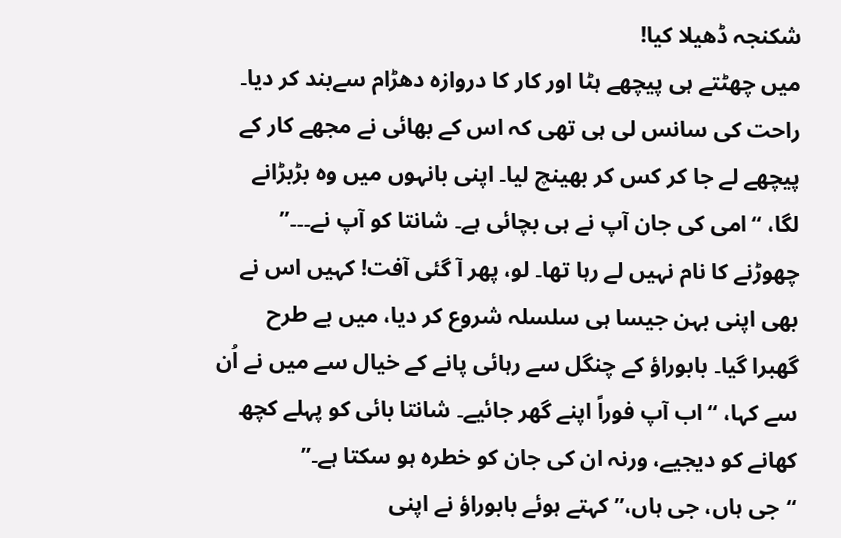شکنجہ ڈھیلا کیا!
میں چھٹتے ہی پیچھے ہٹا اور کار کا دروازہ دھڑام سےبند کر دیا۔ راحت کی سانس لی ہی تھی کہ اس کے بھائی نے مجھے کار کے پیچھے لے جا کر کس کر بھینچ لیا۔ اپنی بانہوں میں وہ بڑبڑانے لگا، “امی کی جان آپ نے ہی بچائی ہے۔ شانتا کو آپ نے۔۔۔” چھوڑنے کا نام نہیں لے رہا تھا۔ لو، پھر آ گئی آفت! کہیں اس نے بھی اپنی بہن جیسا ہی سلسلہ شروع کر دیا، میں بے طرح گھبرا گیا۔ بابوراؤ کے چنگل سے رہائی پانے کے خیال سے میں نے اُن سے کہا، “اب آپ فوراً اپنے گھر جائیے۔ شانتا بائی کو پہلے کچھ کھانے کو دیجیے، ورنہ ان کی جان کو خطرہ ہو سکتا ہے۔”
“جی ہاں، جی ہاں،” کہتے ہوئے بابوراؤ نے اپنی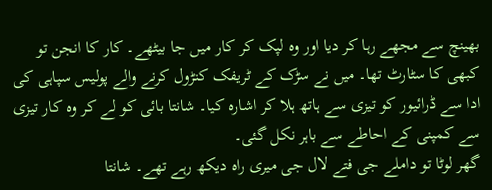بھینچ سے مجھے رہا کر دیا اور وہ لپک کر کار میں جا بیٹھے۔ کار کا انجن تو کبھی کا سٹارٹ تھا۔ میں نے سڑک کے ٹریفک کنڑول کرنے والے پولیس سپاہی کی ادا سے ڈرائیور کو تیزی سے ہاتھ ہلا کر اشارہ کیا۔ شانتا بائی کو لے کر وہ کار تیزی سے کمپنی کے احاطے سے باہر نکل گئی۔
گھر لوٹا تو داملے جی فتے لال جی میری راہ دیکھ رہے تھے۔ شانتا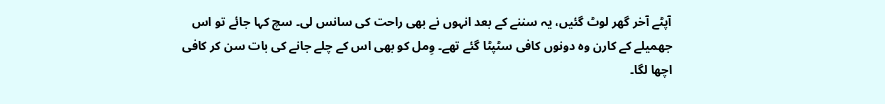آپٹے آخر گھر لوٹ گئیں، یہ سننے کے بعد انہوں نے بھی راحت کی سانس لی۔ سچ کہا جائے تو اس جھمیلے کے کارن وہ دونوں کافی سٹپٹا گئے تھے۔ وِمل کو بھی اس کے چلے جانے کی بات سن کر کافی اچھا لگا۔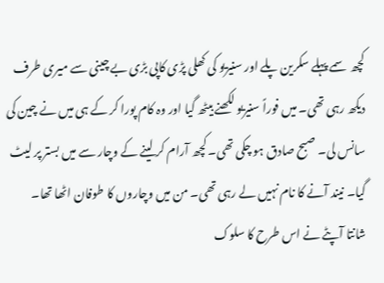کچھ سمے پہلے سکرین پلے اور سنیریو کی کھلی پڑی کاپی بڑی بے چینی سے میری طرف دیکھ رہی تھی۔ میں فوراً سنیریو لکھنے بیٹھ گیا اور وہ کام پورا کر کے ہی میں نے چین کی سانس لی۔ صبح صادق ہو چکی تھی۔ کچھ آرام کر لینے کے وچار سے میں بستر پر لیٹ گیا۔ نیند آنے کا نام نہیں لے رہی تھی۔ من میں وچاروں کا طوفان اٹھا تھا۔
شانتا آپٹے نے اس طرح کا سلوک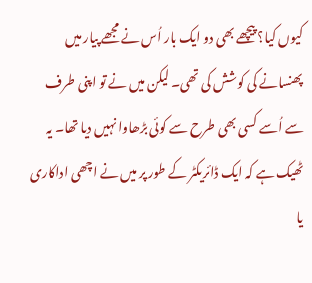کیوں کیا؟ پیچھے بھی دو ایک بار اُس نے مجھے پیار میں پھنسانے کی کوشش کی تھی۔ لیکن میں نے تو اپنی طرف سے اُسے کسی بھی طرح سے کوئی بڑھاوا نہیں دیا تھا۔ یہ ٹھیک ہے کہ ایک ڈائریکٹر کے طور پر میں نے اچھی اداکاری یا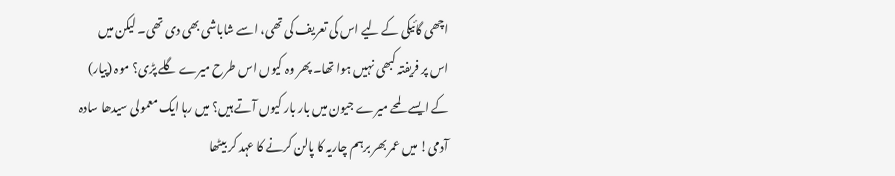اچھی گائیکی کے لیے اس کی تعریف کی تھی، اسے شاباشی بھی دی تھی۔ لیکن میں اس پر فریفتہ کبھی نہیں ہوا تھا۔ پھر وہ کیوں اس طرح میرے گلے پڑی؟ موہ (پیار) کے ایسے لمحے میرے جیون میں بار بار کیوں آتے ہیں؟ میں رہا ایک معمولی سیدھا سادہ آدمی! میں عمر بھر برہم چاریہ کا پالن کرنے کا عہد کر بیٹھا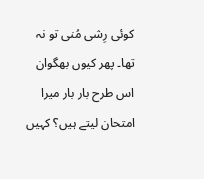کوئی رِشی مُنی تو نہ تھا۔ پھر کیوں بھگوان اس طرح بار بار میرا امتحان لیتے ہیں؟ کہیں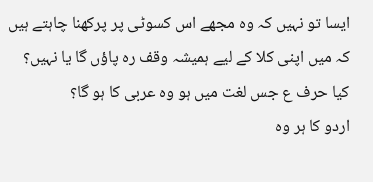ایسا تو نہیں کہ وہ مجھے اس کسوٹی پر پرکھنا چاہتے ہیں کہ میں اپنی کلا کے لیے ہمیشہ وقف رہ پاؤں گا یا نہیں؟
کیا حرف ع جس لغت میں ہو وہ عربی کا ہو گا؟
اردو کا ہر وہ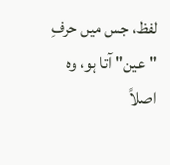لفظ، جس میں حرفِ "عین" آتا ہو، وہ اصلاً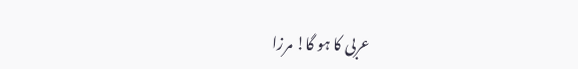عربی کا ہو گا! مرزا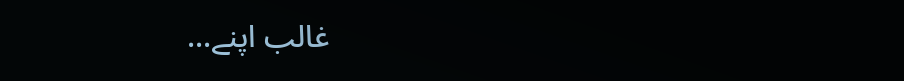غالب اپنے...